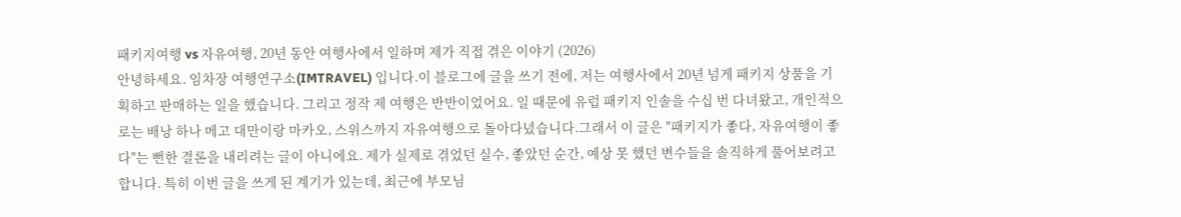패키지여행 vs 자유여행, 20년 동안 여행사에서 일하며 제가 직접 겪은 이야기 (2026)
안녕하세요. 임차장 여행연구소(IMTRAVEL) 입니다.이 블로그에 글을 쓰기 전에, 저는 여행사에서 20년 넘게 패키지 상품을 기획하고 판매하는 일을 했습니다. 그리고 정작 제 여행은 반반이었어요. 일 때문에 유럽 패키지 인솔을 수십 번 다녀왔고, 개인적으로는 배낭 하나 메고 대만이랑 마카오, 스위스까지 자유여행으로 돌아다녔습니다.그래서 이 글은 "패키지가 좋다, 자유여행이 좋다"는 뻔한 결론을 내리려는 글이 아니에요. 제가 실제로 겪었던 실수, 좋았던 순간, 예상 못 했던 변수들을 솔직하게 풀어보려고 합니다. 특히 이번 글을 쓰게 된 계기가 있는데, 최근에 부모님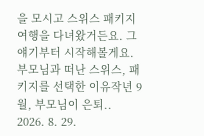을 모시고 스위스 패키지여행을 다녀왔거든요. 그 얘기부터 시작해볼게요. 부모님과 떠난 스위스, 패키지를 선택한 이유작년 9월, 부모님이 은퇴..
2026. 8. 29.